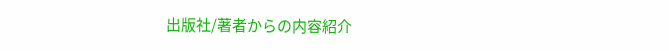出版社/著者からの内容紹介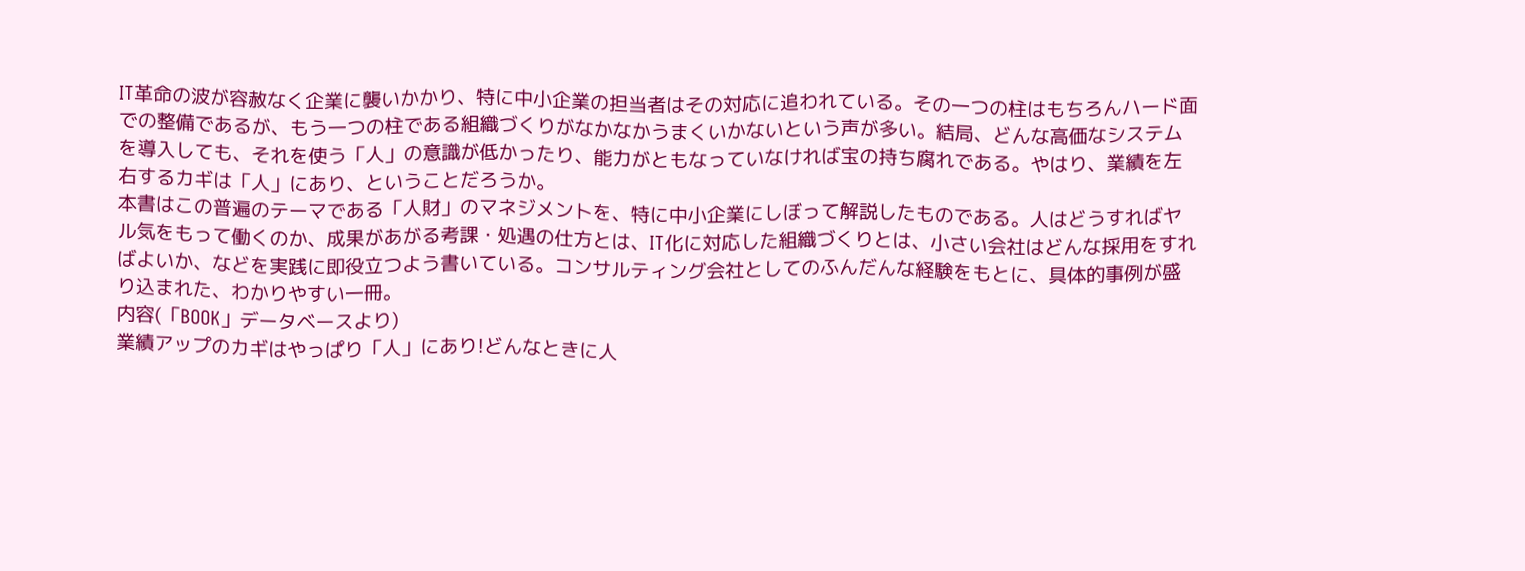IT革命の波が容赦なく企業に襲いかかり、特に中小企業の担当者はその対応に追われている。その一つの柱はもちろんハード面での整備であるが、もう一つの柱である組織づくりがなかなかうまくいかないという声が多い。結局、どんな高価なシステムを導入しても、それを使う「人」の意識が低かったり、能力がともなっていなければ宝の持ち腐れである。やはり、業績を左右するカギは「人」にあり、ということだろうか。
本書はこの普遍のテーマである「人財」のマネジメントを、特に中小企業にしぼって解説したものである。人はどうすればヤル気をもって働くのか、成果があがる考課・処遇の仕方とは、IT化に対応した組織づくりとは、小さい会社はどんな採用をすればよいか、などを実践に即役立つよう書いている。コンサルティング会社としてのふんだんな経験をもとに、具体的事例が盛り込まれた、わかりやすい一冊。
内容(「BOOK」データベースより)
業績アップのカギはやっぱり「人」にあり!どんなときに人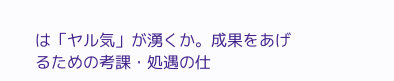は「ヤル気」が湧くか。成果をあげるための考課・処遇の仕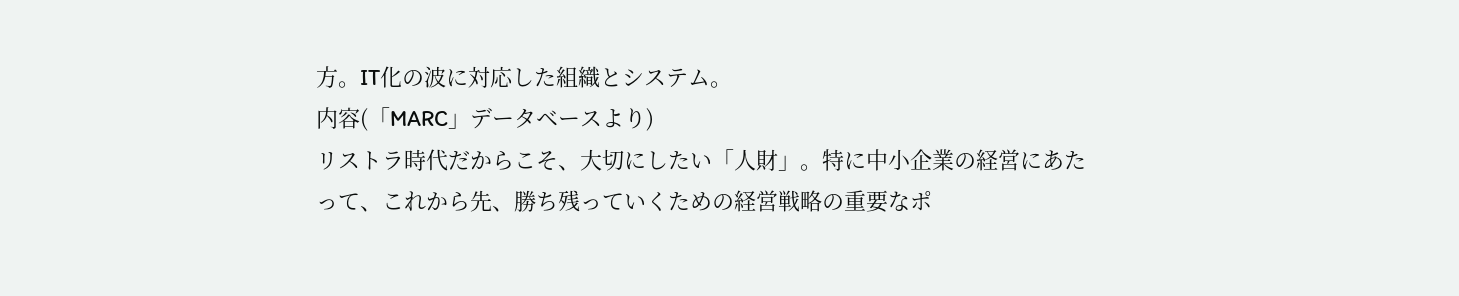方。IT化の波に対応した組織とシステム。
内容(「MARC」データベースより)
リストラ時代だからこそ、大切にしたい「人財」。特に中小企業の経営にあたって、これから先、勝ち残っていくための経営戦略の重要なポ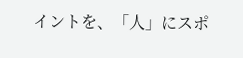イントを、「人」にスポ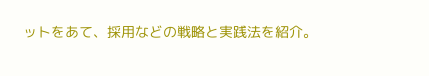ットをあて、採用などの戦略と実践法を紹介。